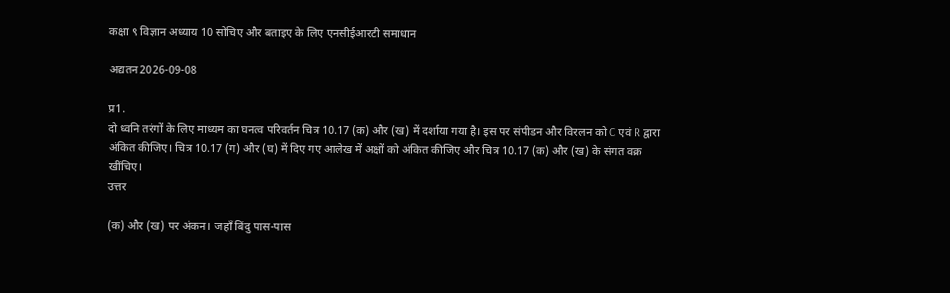कक्षा ९ विज्ञान अध्याय 10 सोचिए और बताइए के लिए एनसीईआरटी समाधान

अद्यतन2026-09-08

प्र1.
दो ध्वनि तरंगों के लिए माध्यम का घनत्व परिवर्तन चित्र 10.17 (क) और (ख) में दर्शाया गया है। इस पर संपीडन और विरलन को C एवं R द्वारा अंकित कीजिए। चित्र 10.17 (ग) और (घ) में दिए गए आलेख में अक्षों को अंकित कीजिए और चित्र 10.17 (क) और (ख) के संगत वक्र खींचिए।
उत्तर

(क) और (ख) पर अंकन। जहाँ बिंदु पास-पास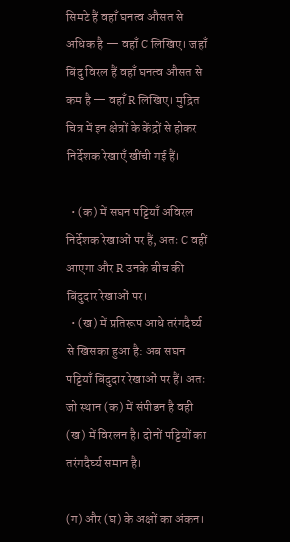सिमटे हैं वहाँ घनत्व औसत से अधिक है — वहाँ C लिखिए। जहाँ बिंदु विरल हैं वहाँ घनत्व औसत से कम है — वहाँ R लिखिए। मुद्रित चित्र में इन क्षेत्रों के केंद्रों से होकर निर्देशक रेखाएँ खींची गई हैं।

  • (क) में सघन पट्टियाँ अविरल निर्देशक रेखाओं पर हैं, अतः C वहीं आएगा और R उनके बीच की बिंदुदार रेखाओं पर।
  • (ख) में प्रतिरूप आधे तरंगदैर्घ्य से खिसका हुआ है: अब सघन पट्टियाँ बिंदुदार रेखाओं पर हैं। अतः जो स्थान (क) में संपीडन है वही (ख) में विरलन है। दोनों पट्टियों का तरंगदैर्घ्य समान है।

(ग) और (घ) के अक्षों का अंकन।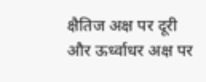क्षैतिज अक्ष पर दूरी और ऊर्ध्वाधर अक्ष पर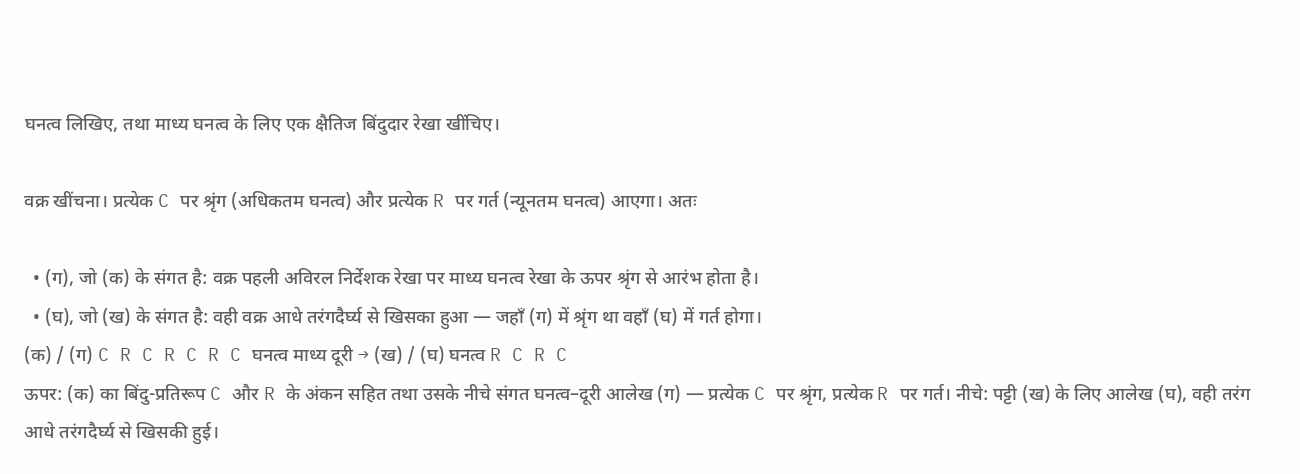घनत्व लिखिए, तथा माध्य घनत्व के लिए एक क्षैतिज बिंदुदार रेखा खींचिए।

वक्र खींचना। प्रत्येक C पर श्रृंग (अधिकतम घनत्व) और प्रत्येक R पर गर्त (न्यूनतम घनत्व) आएगा। अतः

  • (ग), जो (क) के संगत है: वक्र पहली अविरल निर्देशक रेखा पर माध्य घनत्व रेखा के ऊपर श्रृंग से आरंभ होता है।
  • (घ), जो (ख) के संगत है: वही वक्र आधे तरंगदैर्घ्य से खिसका हुआ — जहाँ (ग) में श्रृंग था वहाँ (घ) में गर्त होगा।
(क) / (ग) C R C R C R C घनत्व माध्य दूरी → (ख) / (घ) घनत्व R C R C
ऊपर: (क) का बिंदु-प्रतिरूप C और R के अंकन सहित तथा उसके नीचे संगत घनत्व–दूरी आलेख (ग) — प्रत्येक C पर श्रृंग, प्रत्येक R पर गर्त। नीचे: पट्टी (ख) के लिए आलेख (घ), वही तरंग आधे तरंगदैर्घ्य से खिसकी हुई।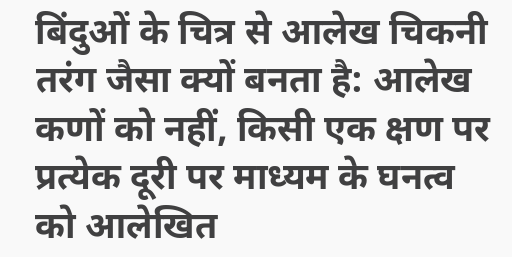बिंदुओं के चित्र से आलेख चिकनी तरंग जैसा क्यों बनता है: आलेख कणों को नहीं, किसी एक क्षण पर प्रत्येक दूरी पर माध्यम के घनत्व को आलेखित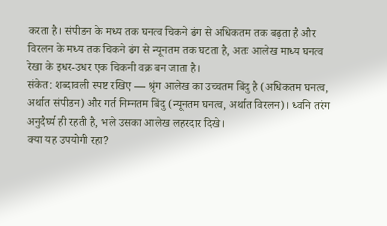करता है। संपीडन के मध्य तक घनत्व चिकने ढंग से अधिकतम तक बढ़ता है और विरलन के मध्य तक चिकने ढंग से न्यूनतम तक घटता है, अतः आलेख माध्य घनत्व रेखा के इधर-उधर एक चिकनी वक्र बन जाता है।
संकेत: शब्दावली स्पष्ट रखिए — श्रृंग आलेख का उच्चतम बिंदु है (अधिकतम घनत्व, अर्थात संपीडन) और गर्त निम्नतम बिंदु (न्यूनतम घनत्व, अर्थात विरलन)। ध्वनि तरंग अनुदैर्घ्य ही रहती है, भले उसका आलेख लहरदार दिखे।
क्या यह उपयोगी रहा?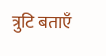त्रुटि बताएँ